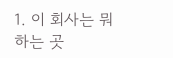1. 이 회사는 뭐 하는 곳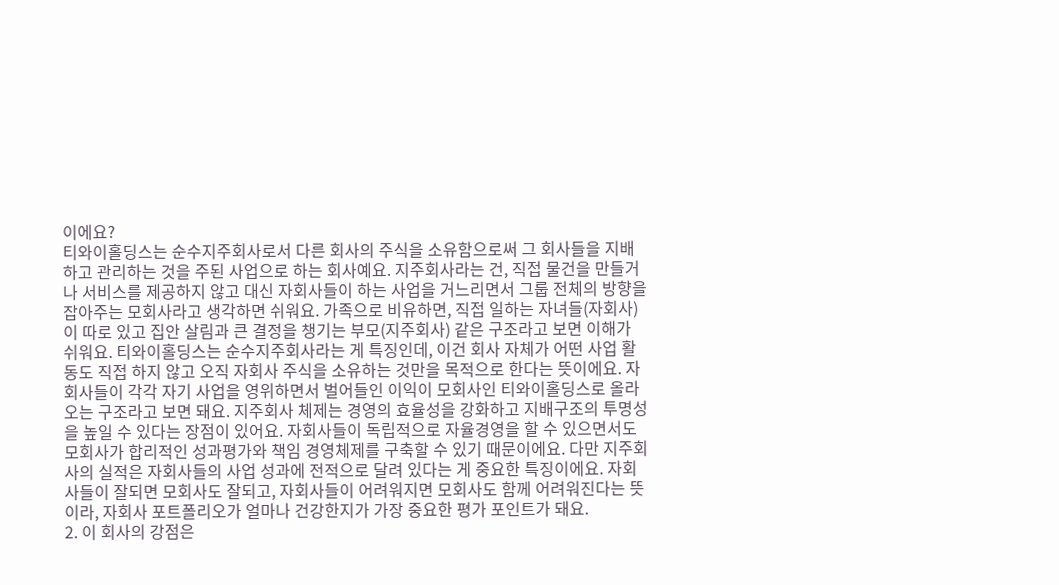이에요?
티와이홀딩스는 순수지주회사로서 다른 회사의 주식을 소유함으로써 그 회사들을 지배하고 관리하는 것을 주된 사업으로 하는 회사예요. 지주회사라는 건, 직접 물건을 만들거나 서비스를 제공하지 않고 대신 자회사들이 하는 사업을 거느리면서 그룹 전체의 방향을 잡아주는 모회사라고 생각하면 쉬워요. 가족으로 비유하면, 직접 일하는 자녀들(자회사)이 따로 있고 집안 살림과 큰 결정을 챙기는 부모(지주회사) 같은 구조라고 보면 이해가 쉬워요. 티와이홀딩스는 순수지주회사라는 게 특징인데, 이건 회사 자체가 어떤 사업 활동도 직접 하지 않고 오직 자회사 주식을 소유하는 것만을 목적으로 한다는 뜻이에요. 자회사들이 각각 자기 사업을 영위하면서 벌어들인 이익이 모회사인 티와이홀딩스로 올라오는 구조라고 보면 돼요. 지주회사 체제는 경영의 효율성을 강화하고 지배구조의 투명성을 높일 수 있다는 장점이 있어요. 자회사들이 독립적으로 자율경영을 할 수 있으면서도 모회사가 합리적인 성과평가와 책임 경영체제를 구축할 수 있기 때문이에요. 다만 지주회사의 실적은 자회사들의 사업 성과에 전적으로 달려 있다는 게 중요한 특징이에요. 자회사들이 잘되면 모회사도 잘되고, 자회사들이 어려워지면 모회사도 함께 어려워진다는 뜻이라, 자회사 포트폴리오가 얼마나 건강한지가 가장 중요한 평가 포인트가 돼요.
2. 이 회사의 강점은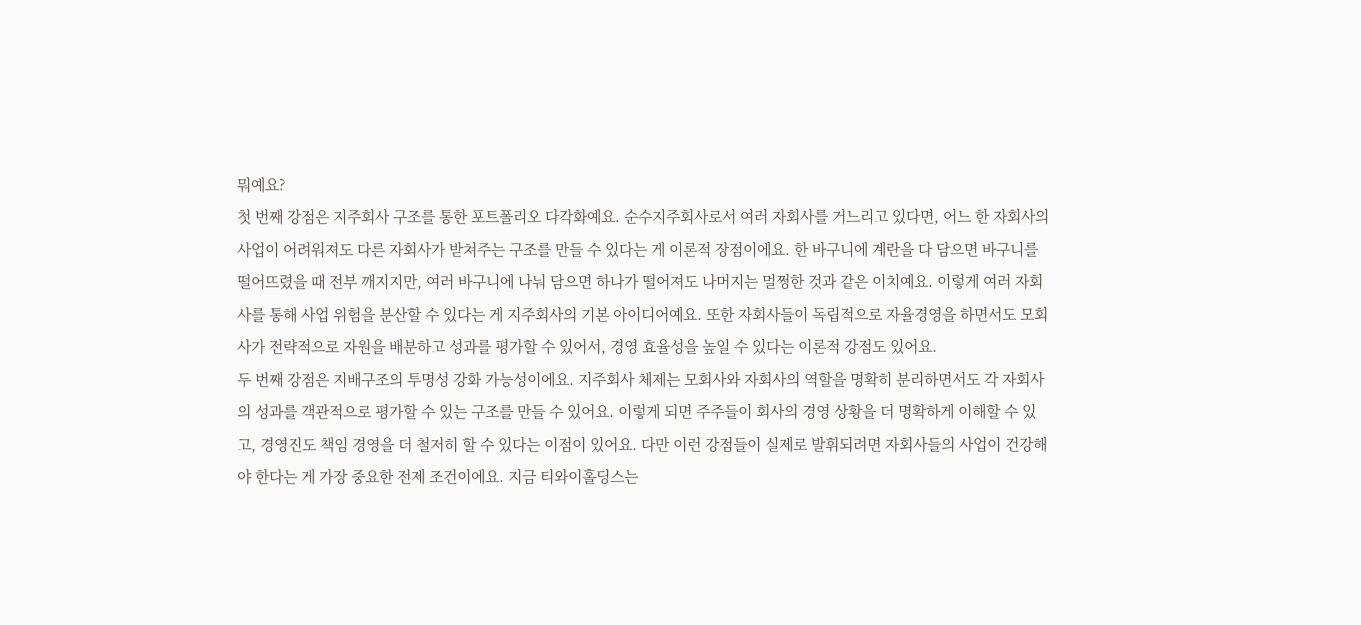뭐예요?
첫 번째 강점은 지주회사 구조를 통한 포트폴리오 다각화예요. 순수지주회사로서 여러 자회사를 거느리고 있다면, 어느 한 자회사의 사업이 어려워져도 다른 자회사가 받쳐주는 구조를 만들 수 있다는 게 이론적 장점이에요. 한 바구니에 계란을 다 담으면 바구니를 떨어뜨렸을 때 전부 깨지지만, 여러 바구니에 나눠 담으면 하나가 떨어져도 나머지는 멀쩡한 것과 같은 이치예요. 이렇게 여러 자회사를 통해 사업 위험을 분산할 수 있다는 게 지주회사의 기본 아이디어예요. 또한 자회사들이 독립적으로 자율경영을 하면서도 모회사가 전략적으로 자원을 배분하고 성과를 평가할 수 있어서, 경영 효율성을 높일 수 있다는 이론적 강점도 있어요.
두 번째 강점은 지배구조의 투명성 강화 가능성이에요. 지주회사 체제는 모회사와 자회사의 역할을 명확히 분리하면서도 각 자회사의 성과를 객관적으로 평가할 수 있는 구조를 만들 수 있어요. 이렇게 되면 주주들이 회사의 경영 상황을 더 명확하게 이해할 수 있고, 경영진도 책임 경영을 더 철저히 할 수 있다는 이점이 있어요. 다만 이런 강점들이 실제로 발휘되려면 자회사들의 사업이 건강해야 한다는 게 가장 중요한 전제 조건이에요. 지금 티와이홀딩스는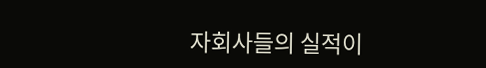자회사들의 실적이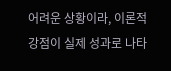어려운 상황이라, 이론적 강점이 실제 성과로 나타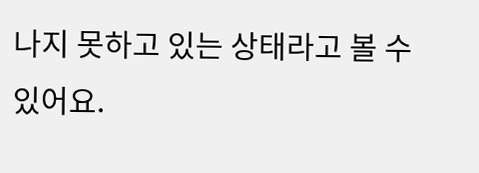나지 못하고 있는 상태라고 볼 수 있어요.